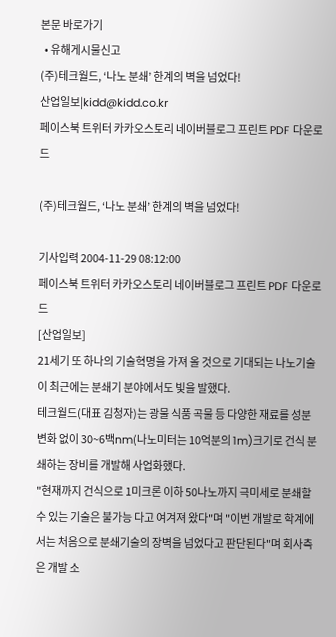본문 바로가기
  • 유해게시물신고
(주)테크월드, ‘나노 분쇄’ 한계의 벽을 넘었다!
산업일보|kidd@kidd.co.kr
페이스북 트위터 카카오스토리 네이버블로그 프린트 PDF 다운로드

(주)테크월드, ‘나노 분쇄’ 한계의 벽을 넘었다!

기사입력 2004-11-29 08:12:00
페이스북 트위터 카카오스토리 네이버블로그 프린트 PDF 다운로드
[산업일보]
21세기 또 하나의 기술혁명을 가져 올 것으로 기대되는 나노기술이 최근에는 분쇄기 분야에서도 빛을 발했다.
테크월드(대표 김청자)는 광물 식품 곡물 등 다양한 재료를 성분 변화 없이 30~6백nm(나노미터는 10억분의 1m)크기로 건식 분쇄하는 장비를 개발해 사업화했다.
"현재까지 건식으로 1미크론 이하 50나노까지 극미세로 분쇄할 수 있는 기술은 불가능 다고 여겨져 왔다"며 "이번 개발로 학계에서는 처음으로 분쇄기술의 장벽을 넘었다고 판단된다"며 회사측은 개발 소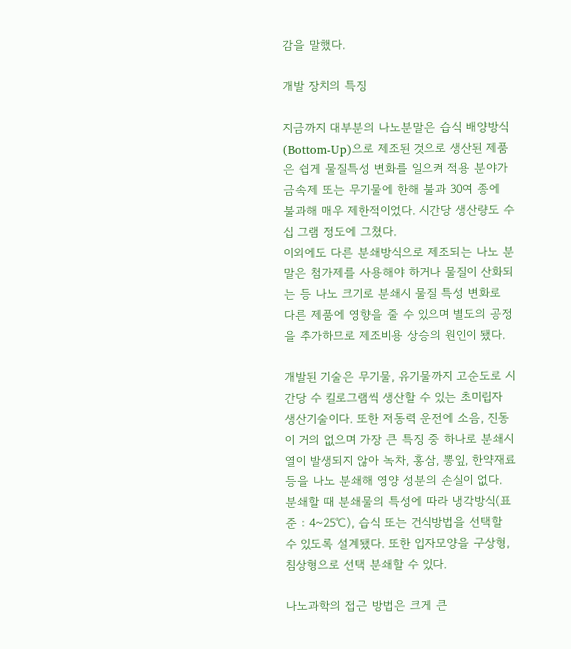감을 말했다.

개발 장치의 특징

지금까지 대부분의 나노분말은 습식 배양방식(Bottom-Up)으로 제조된 것으로 생산된 제품은 쉽게 물질특성 변화를 일으켜 적용 분야가 금속제 또는 무기물에 한해 불과 30여 종에 불과해 매우 제한적이었다. 시간당 생산량도 수십 그램 정도에 그쳤다.
이외에도 다른 분쇄방식으로 제조되는 나노 분말은 첨가제를 사용해야 하거나 물질이 산화되는 등 나노 크기로 분쇄시 물질 특성 변화로 다른 제품에 영향을 줄 수 있으며 별도의 공정을 추가하므로 제조비용 상승의 원인이 됐다.

개발된 기술은 무기물, 유기물까지 고순도로 시간당 수 킬로그램씩 생산할 수 있는 초미립자 생산기술이다. 또한 저동력 운전에 소음, 진동이 거의 없으며 가장 큰 특징 중 하나로 분쇄시 열이 발생되지 않아 녹차, 홍삼, 뽕잎, 한약재료 등을 나노 분쇄해 영양 성분의 손실이 없다. 분쇄할 때 분쇄물의 특성에 따라 냉각방식(표준 : 4~25℃), 습식 또는 건식방법을 선택할 수 있도록 설계됐다. 또한 입자모양을 구상형, 침상형으로 선택 분쇄할 수 있다.

나노과학의 접근 방법은 크게 큰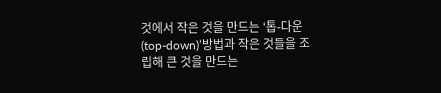것에서 작은 것을 만드는 ‘톱-다운(top-down)’방법과 작은 것들을 조립해 큰 것을 만드는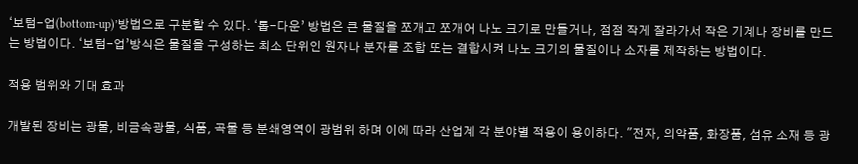‘보텀-업(bottom-up)’방법으로 구분할 수 있다. ‘톱-다운’ 방법은 큰 물질을 쪼개고 쪼개어 나노 크기로 만들거나, 점점 작게 잘라가서 작은 기계나 장비를 만드는 방법이다. ‘보텀-업’방식은 물질을 구성하는 최소 단위인 원자나 분자를 조합 또는 결합시켜 나노 크기의 물질이나 소자를 제작하는 방법이다.

적용 범위와 기대 효과

개발된 장비는 광물, 비금속광물, 식품, 곡물 등 분쇄영역이 광범위 하며 이에 따라 산업계 각 분야별 적용이 용이하다. "전자, 의약품, 화장품, 섬유 소재 등 광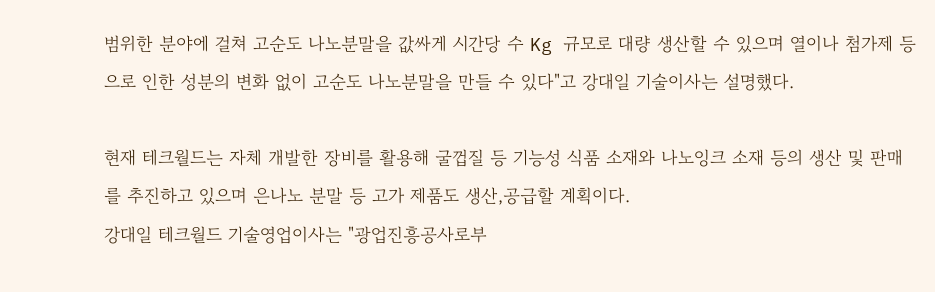범위한 분야에 걸쳐 고순도 나노분말을 값싸게 시간당 수 Kg 규모로 대량 생산할 수 있으며 열이나 첨가제 등으로 인한 성분의 변화 없이 고순도 나노분말을 만들 수 있다"고 강대일 기술이사는 설명했다.

현재 테크월드는 자체 개발한 장비를 활용해 굴껍질 등 기능성 식품 소재와 나노잉크 소재 등의 생산 및 판매를 추진하고 있으며 은나노 분말 등 고가 제품도 생산,공급할 계획이다.
강대일 테크월드 기술영업이사는 "광업진흥공사로부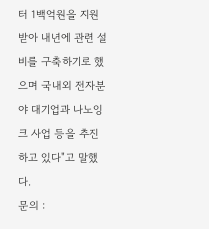터 1백억원을 지원받아 내년에 관련 설비를 구축하기로 했으며 국내외 전자분야 대기업과 나노잉크 사업 등을 추진하고 있다"고 말했다.
문의 :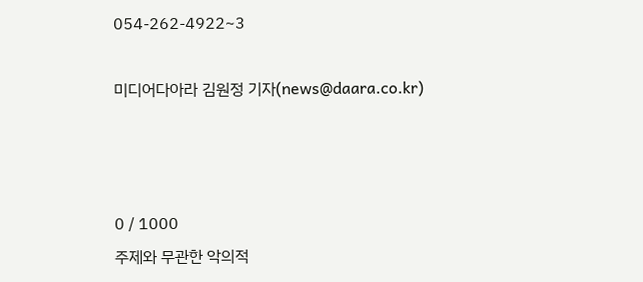054-262-4922~3

미디어다아라 김원정 기자(news@daara.co.kr)



0 / 1000
주제와 무관한 악의적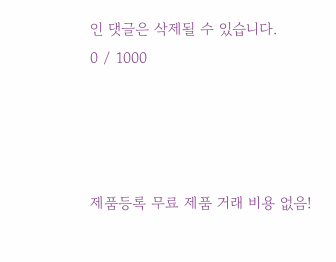인 댓글은 삭제될 수 있습니다.
0 / 1000




제품등록 무료 제품 거래 비용 없음!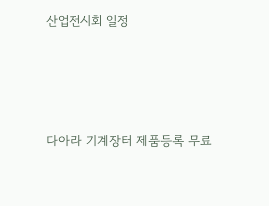산업전시회 일정




다아라 기계장터 제품등록 무료